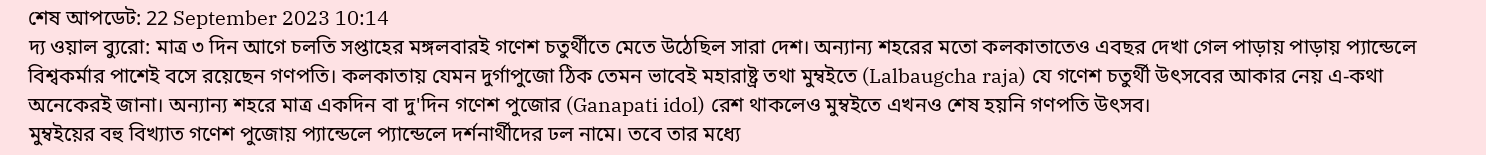শেষ আপডেট: 22 September 2023 10:14
দ্য ওয়াল ব্যুরো: মাত্র ৩ দিন আগে চলতি সপ্তাহের মঙ্গলবারই গণেশ চতুর্থীতে মেতে উঠেছিল সারা দেশ। অন্যান্য শহরের মতো কলকাতাতেও এবছর দেখা গেল পাড়ায় পাড়ায় প্যান্ডেলে বিশ্বকর্মার পাশেই বসে রয়েছেন গণপতি। কলকাতায় যেমন দুর্গাপুজো ঠিক তেমন ভাবেই মহারাষ্ট্র তথা মুম্বইতে (Lalbaugcha raja) যে গণেশ চতুর্থী উৎসবের আকার নেয় এ-কথা অনেকেরই জানা। অন্যান্য শহরে মাত্র একদিন বা দু'দিন গণেশ পুজোর (Ganapati idol) রেশ থাকলেও মুম্বইতে এখনও শেষ হয়নি গণপতি উৎসব।
মুম্বইয়ের বহু বিখ্যাত গণেশ পুজোয় প্যান্ডেলে প্যান্ডেলে দর্শনার্থীদের ঢল নামে। তবে তার মধ্যে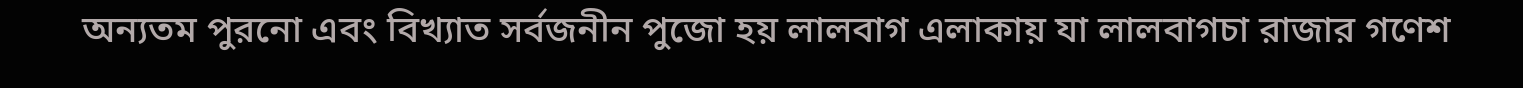অন্যতম পুরনো এবং বিখ্যাত সর্বজনীন পুজো হয় লালবাগ এলাকায় যা লালবাগচা রাজার গণেশ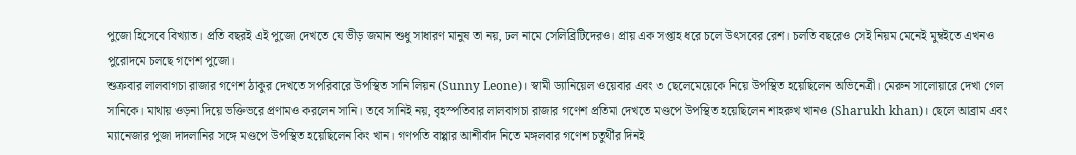পুজো হিসেবে বিখ্যাত। প্রতি বছরই এই পুজো দেখতে যে ভীড় জমান শুধু সাধারণ মানুষ তা নয়, ঢল নামে সেলিব্রিটিদেরও। প্রায় এক সপ্তাহ ধরে চলে উৎসবের রেশ। চলতি বছরেও সেই নিয়ম মেনেই মুম্বইতে এখনও পুরোদমে চলছে গণেশ পুজো।
শুক্রবার লালবাগচা রাজার গণেশ ঠাকুর দেখতে সপরিবারে উপস্থিত সানি লিয়ন (Sunny Leone)। স্বামী ড্যানিয়েল ওয়েবার এবং ৩ ছেলেমেয়েকে নিয়ে উপস্থিত হয়েছিলেন অভিনেত্রী। মেরুন সালোয়ারে দেখা গেল সানিকে। মাথায় ওড়না দিয়ে ভক্তিভরে প্রণামও করলেন সানি। তবে সানিই নয়, বৃহস্পতিবার লালবাগচা রাজার গণেশ প্রতিমা দেখতে মণ্ডপে উপস্থিত হয়েছিলেন শাহরুখ খানও (Sharukh khan)। ছেলে আব্রাম এবং ম্যানেজার পুজা দাদলানির সঙ্গে মণ্ডপে উপস্থিত হয়েছিলেন কিং খান। গণপতি বাপ্পার আশীর্বাদ নিতে মঙ্গলবার গণেশ চতুর্থীর দিনই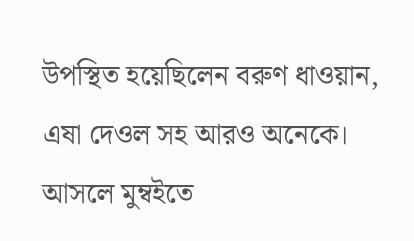উপস্থিত হয়েছিলেন বরুণ ধাওয়ান, এষা দেওল সহ আরও অনেকে।
আসলে মুম্বইতে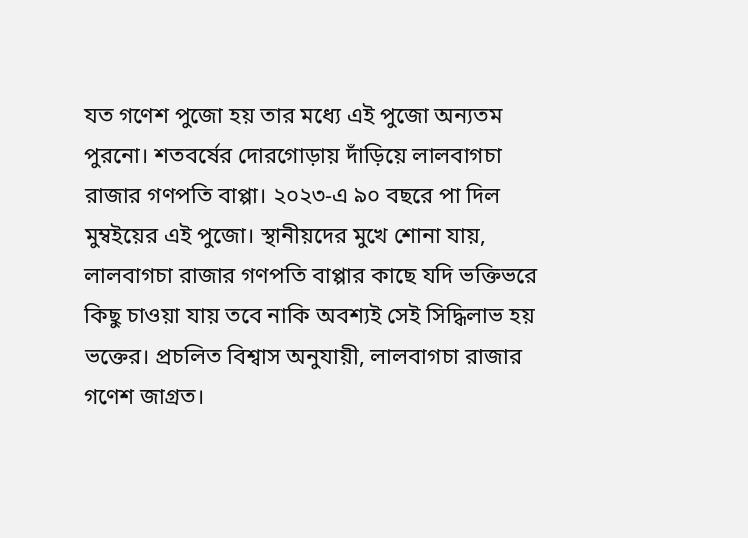যত গণেশ পুজো হয় তার মধ্যে এই পুজো অন্যতম পুরনো। শতবর্ষের দোরগোড়ায় দাঁড়িয়ে লালবাগচা রাজার গণপতি বাপ্পা। ২০২৩-এ ৯০ বছরে পা দিল মুম্বইয়ের এই পুজো। স্থানীয়দের মুখে শোনা যায়, লালবাগচা রাজার গণপতি বাপ্পার কাছে যদি ভক্তিভরে কিছু চাওয়া যায় তবে নাকি অবশ্যই সেই সিদ্ধিলাভ হয় ভক্তের। প্রচলিত বিশ্বাস অনুযায়ী, লালবাগচা রাজার গণেশ জাগ্রত।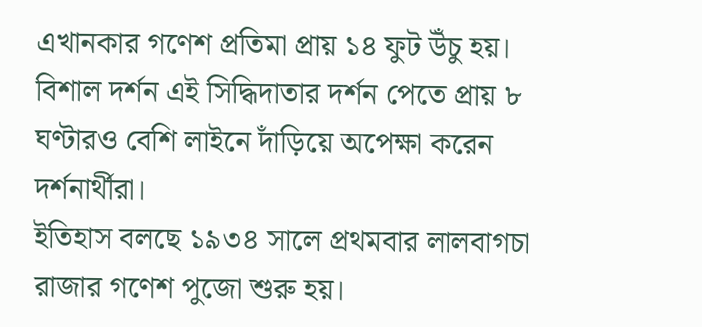এখানকার গণেশ প্রতিমা প্রায় ১৪ ফুট উঁচু হয়। বিশাল দর্শন এই সিদ্ধিদাতার দর্শন পেতে প্রায় ৮ ঘণ্টারও বেশি লাইনে দাঁড়িয়ে অপেক্ষা করেন দর্শনার্থীরা।
ইতিহাস বলছে ১৯৩৪ সালে প্রথমবার লালবাগচা রাজার গণেশ পুজো শুরু হয়।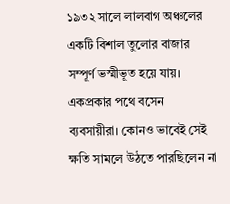১৯৩২ সালে লালবাগ অঞ্চলের একটি বিশাল তুলোর বাজার সম্পূর্ণ ভস্মীভূত হয়ে যায়। একপ্রকার পথে বসেন ব্যবসায়ীরা। কোনও ভাবেই সেই ক্ষতি সামলে উঠতে পারছিলেন না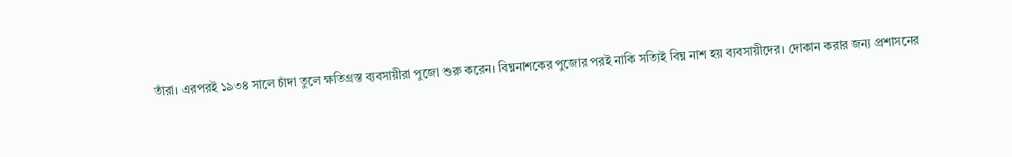তাঁরা। এরপরই ১৯৩৪ সালে চাঁদা তুলে ক্ষতিগ্রস্ত ব্যবসায়ীরা পুজো শুরু করেন। বিঘ্ননাশকের পুজোর পরই নাকি সত্যিই বিঘ্ন নাশ হয় ব্যবসায়ীদের। দোকান করার জন্য প্রশাসনের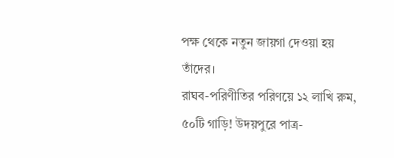পক্ষ থেকে নতুন জায়গা দেওয়া হয় তাঁদের।
রাঘব-পরিণীতির পরিণয়ে ১২ লাখি রুম, ৫০টি গাড়ি! উদয়পুরে পাত্র-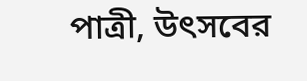পাত্রী, উৎসবের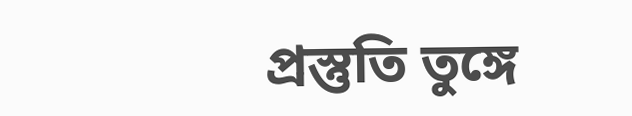প্রস্তুতি তুঙ্গে